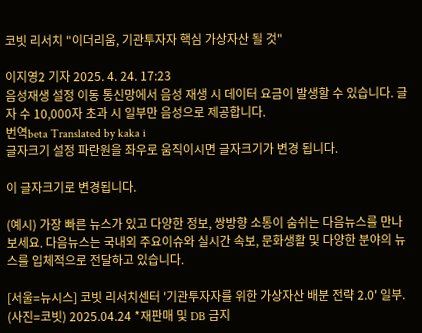코빗 리서치 "이더리움, 기관투자자 핵심 가상자산 될 것"

이지영2 기자 2025. 4. 24. 17:23
음성재생 설정 이동 통신망에서 음성 재생 시 데이터 요금이 발생할 수 있습니다. 글자 수 10,000자 초과 시 일부만 음성으로 제공합니다.
번역beta Translated by kaka i
글자크기 설정 파란원을 좌우로 움직이시면 글자크기가 변경 됩니다.

이 글자크기로 변경됩니다.

(예시) 가장 빠른 뉴스가 있고 다양한 정보, 쌍방향 소통이 숨쉬는 다음뉴스를 만나보세요. 다음뉴스는 국내외 주요이슈와 실시간 속보, 문화생활 및 다양한 분야의 뉴스를 입체적으로 전달하고 있습니다.

[서울=뉴시스] 코빗 리서치센터 '기관투자자를 위한 가상자산 배분 전략 2.0' 일부. (사진=코빗) 2025.04.24 *재판매 및 DB 금지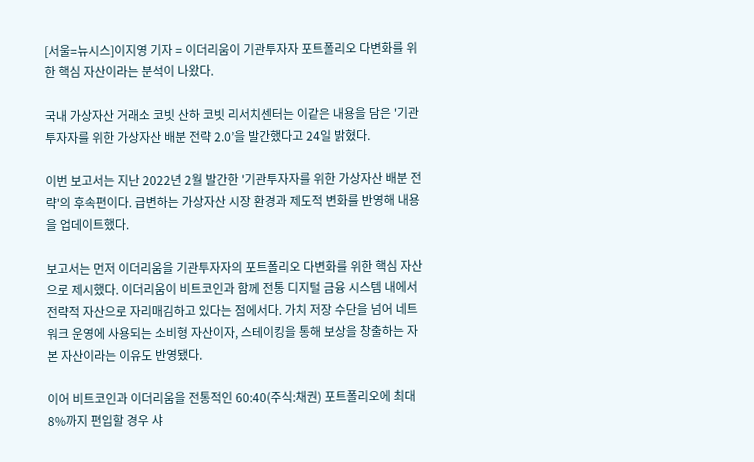[서울=뉴시스]이지영 기자 = 이더리움이 기관투자자 포트폴리오 다변화를 위한 핵심 자산이라는 분석이 나왔다.

국내 가상자산 거래소 코빗 산하 코빗 리서치센터는 이같은 내용을 담은 '기관투자자를 위한 가상자산 배분 전략 2.0’을 발간했다고 24일 밝혔다.

이번 보고서는 지난 2022년 2월 발간한 '기관투자자를 위한 가상자산 배분 전략'의 후속편이다. 급변하는 가상자산 시장 환경과 제도적 변화를 반영해 내용을 업데이트했다.

보고서는 먼저 이더리움을 기관투자자의 포트폴리오 다변화를 위한 핵심 자산으로 제시했다. 이더리움이 비트코인과 함께 전통 디지털 금융 시스템 내에서 전략적 자산으로 자리매김하고 있다는 점에서다. 가치 저장 수단을 넘어 네트워크 운영에 사용되는 소비형 자산이자, 스테이킹을 통해 보상을 창출하는 자본 자산이라는 이유도 반영됐다.

이어 비트코인과 이더리움을 전통적인 60:40(주식:채권) 포트폴리오에 최대 8%까지 편입할 경우 샤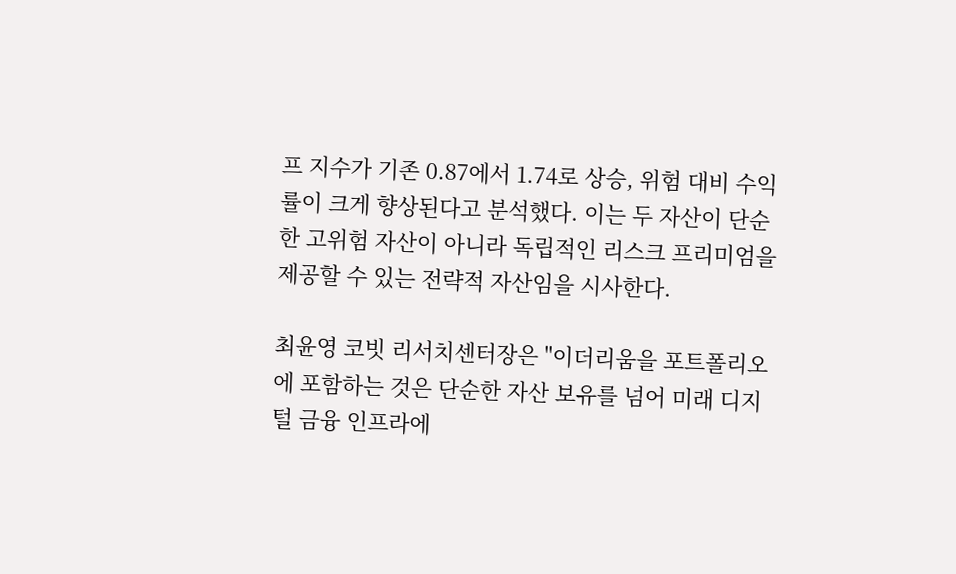프 지수가 기존 0.87에서 1.74로 상승, 위험 대비 수익률이 크게 향상된다고 분석했다. 이는 두 자산이 단순한 고위험 자산이 아니라 독립적인 리스크 프리미엄을 제공할 수 있는 전략적 자산임을 시사한다.

최윤영 코빗 리서치센터장은 "이더리움을 포트폴리오에 포함하는 것은 단순한 자산 보유를 넘어 미래 디지털 금융 인프라에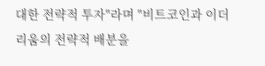대한 전략적 투자"라며 "비트코인과 이더리움의 전략적 배분을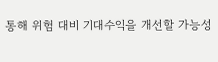통해 위험 대비 기대수익을 개선할 가능성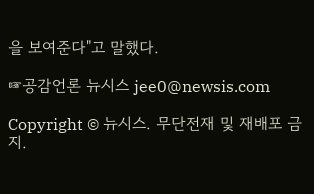을 보여준다"고 말했다.

☞공감언론 뉴시스 jee0@newsis.com

Copyright © 뉴시스. 무단전재 및 재배포 금지.